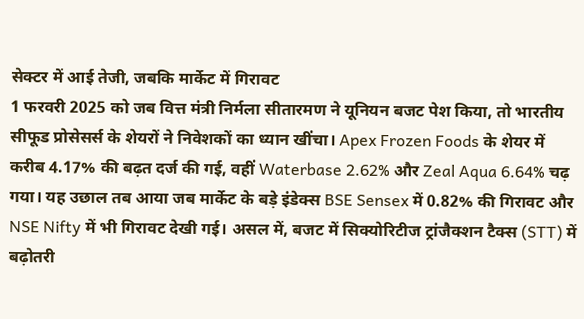सेक्टर में आई तेजी, जबकि मार्केट में गिरावट
1 फरवरी 2025 को जब वित्त मंत्री निर्मला सीतारमण ने यूनियन बजट पेश किया, तो भारतीय सीफूड प्रोसेसर्स के शेयरों ने निवेशकों का ध्यान खींचा। Apex Frozen Foods के शेयर में करीब 4.17% की बढ़त दर्ज की गई, वहीं Waterbase 2.62% और Zeal Aqua 6.64% चढ़ गया। यह उछाल तब आया जब मार्केट के बड़े इंडेक्स BSE Sensex में 0.82% की गिरावट और NSE Nifty में भी गिरावट देखी गई। असल में, बजट में सिक्योरिटीज ट्रांजैक्शन टैक्स (STT) में बढ़ोतरी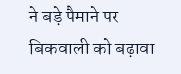ने बड़े पैमाने पर बिकवाली को बढ़ावा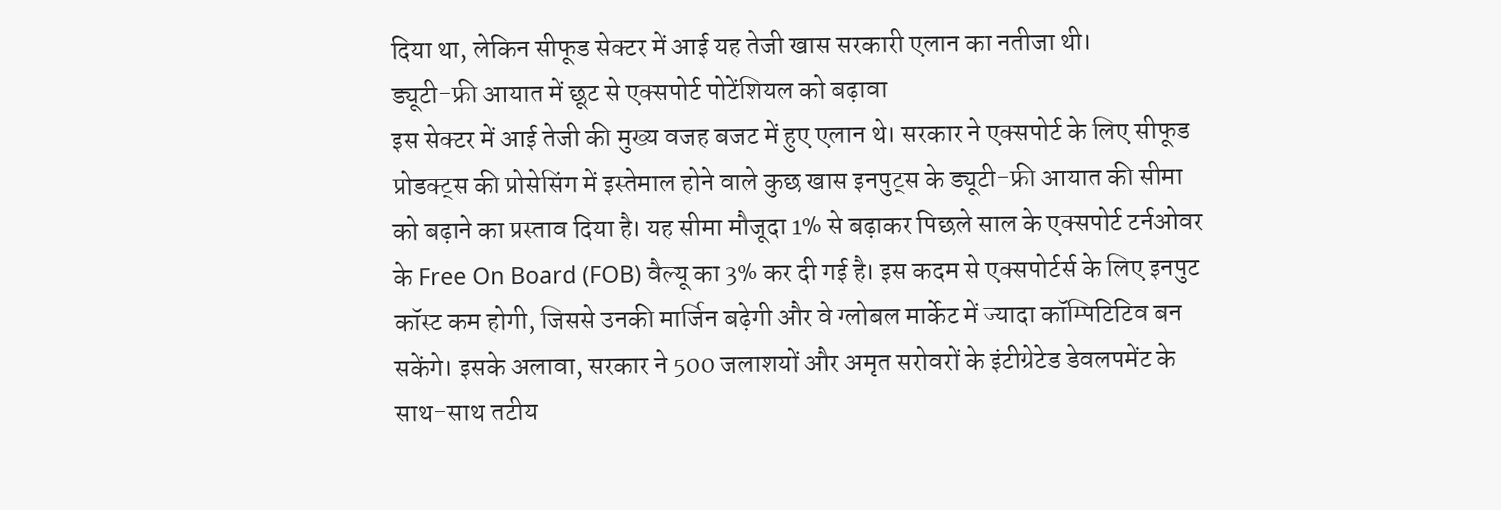दिया था, लेकिन सीफूड सेक्टर में आई यह तेजी खास सरकारी एलान का नतीजा थी।
ड्यूटी-फ्री आयात में छूट से एक्सपोर्ट पोटेंशियल को बढ़ावा
इस सेक्टर में आई तेजी की मुख्य वजह बजट में हुए एलान थे। सरकार ने एक्सपोर्ट के लिए सीफूड प्रोडक्ट्स की प्रोसेसिंग में इस्तेमाल होने वाले कुछ खास इनपुट्स के ड्यूटी-फ्री आयात की सीमा को बढ़ाने का प्रस्ताव दिया है। यह सीमा मौजूदा 1% से बढ़ाकर पिछले साल के एक्सपोर्ट टर्नओवर के Free On Board (FOB) वैल्यू का 3% कर दी गई है। इस कदम से एक्सपोर्टर्स के लिए इनपुट कॉस्ट कम होगी, जिससे उनकी मार्जिन बढ़ेगी और वे ग्लोबल मार्केट में ज्यादा कॉम्पिटिटिव बन सकेंगे। इसके अलावा, सरकार ने 500 जलाशयों और अमृत सरोवरों के इंटीग्रेटेड डेवलपमेंट के साथ-साथ तटीय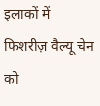इलाकों में फिशरीज़ वैल्यू चेन को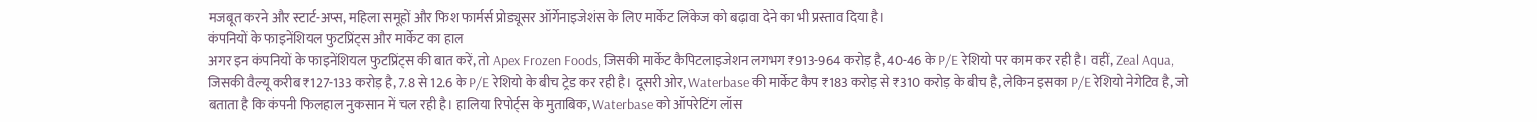मजबूत करने और स्टार्ट-अप्स, महिला समूहों और फिश फार्मर्स प्रोड्यूसर ऑर्गेनाइजेशंस के लिए मार्केट लिंकेज को बढ़ावा देने का भी प्रस्ताव दिया है।
कंपनियों के फाइनेंशियल फुटप्रिंट्स और मार्केट का हाल
अगर इन कंपनियों के फाइनेंशियल फुटप्रिंट्स की बात करें, तो Apex Frozen Foods, जिसकी मार्केट कैपिटलाइजेशन लगभग ₹913-964 करोड़ है, 40-46 के P/E रेशियो पर काम कर रही है। वहीं, Zeal Aqua, जिसकी वैल्यू करीब ₹127-133 करोड़ है, 7.8 से 12.6 के P/E रेशियो के बीच ट्रेड कर रही है। दूसरी ओर, Waterbase की मार्केट कैप ₹183 करोड़ से ₹310 करोड़ के बीच है, लेकिन इसका P/E रेशियो नेगेटिव है, जो बताता है कि कंपनी फिलहाल नुकसान में चल रही है। हालिया रिपोर्ट्स के मुताबिक, Waterbase को ऑपरेटिंग लॉस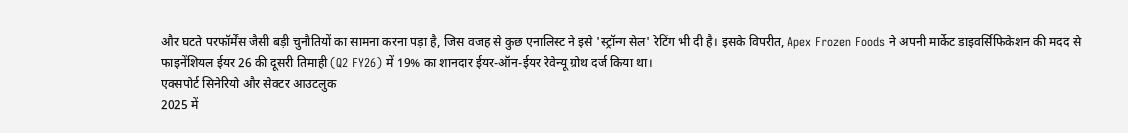और घटते परफॉर्मेंस जैसी बड़ी चुनौतियों का सामना करना पड़ा है, जिस वजह से कुछ एनालिस्ट ने इसे 'स्ट्रॉन्ग सेल' रेटिंग भी दी है। इसके विपरीत, Apex Frozen Foods ने अपनी मार्केट डाइवर्सिफिकेशन की मदद से फाइनेंशियल ईयर 26 की दूसरी तिमाही (Q2 FY26) में 19% का शानदार ईयर-ऑन-ईयर रेवेन्यू ग्रोथ दर्ज किया था।
एक्सपोर्ट सिनेरियो और सेक्टर आउटलुक
2025 में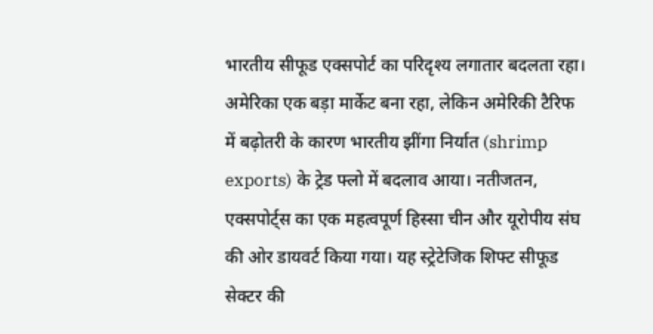भारतीय सीफूड एक्सपोर्ट का परिदृश्य लगातार बदलता रहा। अमेरिका एक बड़ा मार्केट बना रहा, लेकिन अमेरिकी टैरिफ में बढ़ोतरी के कारण भारतीय झींगा निर्यात (shrimp exports) के ट्रेड फ्लो में बदलाव आया। नतीजतन, एक्सपोर्ट्स का एक महत्वपूर्ण हिस्सा चीन और यूरोपीय संघ की ओर डायवर्ट किया गया। यह स्ट्रेटेजिक शिफ्ट सीफूड सेक्टर की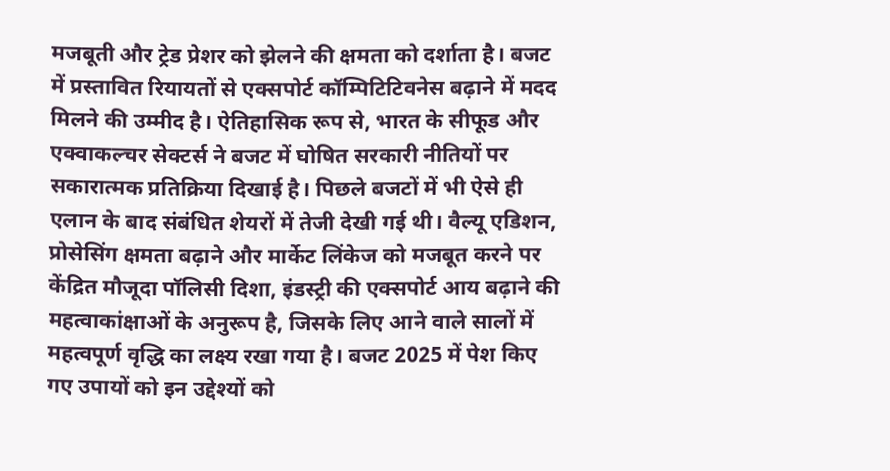मजबूती और ट्रेड प्रेशर को झेलने की क्षमता को दर्शाता है। बजट में प्रस्तावित रियायतों से एक्सपोर्ट कॉम्पिटिटिवनेस बढ़ाने में मदद मिलने की उम्मीद है। ऐतिहासिक रूप से, भारत के सीफूड और एक्वाकल्चर सेक्टर्स ने बजट में घोषित सरकारी नीतियों पर सकारात्मक प्रतिक्रिया दिखाई है। पिछले बजटों में भी ऐसे ही एलान के बाद संबंधित शेयरों में तेजी देखी गई थी। वैल्यू एडिशन, प्रोसेसिंग क्षमता बढ़ाने और मार्केट लिंकेज को मजबूत करने पर केंद्रित मौजूदा पॉलिसी दिशा, इंडस्ट्री की एक्सपोर्ट आय बढ़ाने की महत्वाकांक्षाओं के अनुरूप है, जिसके लिए आने वाले सालों में महत्वपूर्ण वृद्धि का लक्ष्य रखा गया है। बजट 2025 में पेश किए गए उपायों को इन उद्देश्यों को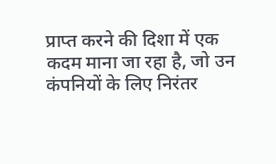प्राप्त करने की दिशा में एक कदम माना जा रहा है, जो उन कंपनियों के लिए निरंतर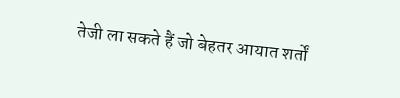तेजी ला सकते हैं जो बेहतर आयात शर्तों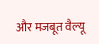और मजबूत वैल्यू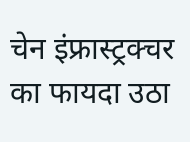चेन इंफ्रास्ट्रक्चर का फायदा उठा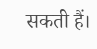सकती हैं।